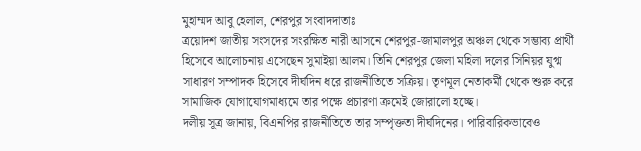মুহাম্মদ আবু হেলাল, শেরপুর সংবাদদাতাঃ
ত্রয়োদশ জাতীয় সংসদের সংরক্ষিত নারী আসনে শেরপুর-জামালপুর অঞ্চল থেকে সম্ভাব্য প্রার্থী হিসেবে আলোচনায় এসেছেন সুমাইয়া আলম। তিনি শেরপুর জেলা মহিলা দলের সিনিয়র যুগ্ম সাধারণ সম্পাদক হিসেবে দীর্ঘদিন ধরে রাজনীতিতে সক্রিয়। তৃণমূল নেতাকর্মী থেকে শুরু করে সামাজিক যোগাযোগমাধ্যমে তার পক্ষে প্রচারণা ক্রমেই জোরালো হচ্ছে।
দলীয় সূত্র জানায়, বিএনপির রাজনীতিতে তার সম্পৃক্ততা দীর্ঘদিনের। পারিবারিকভাবেও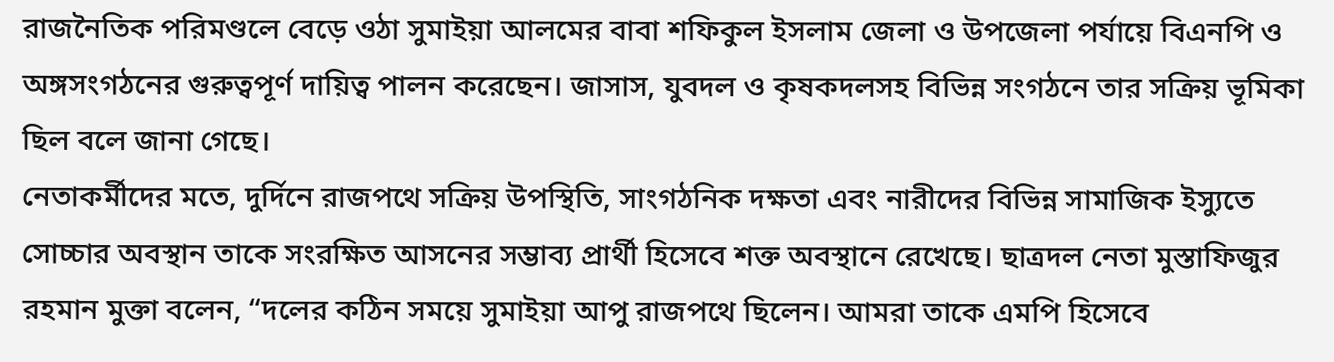রাজনৈতিক পরিমণ্ডলে বেড়ে ওঠা সুমাইয়া আলমের বাবা শফিকুল ইসলাম জেলা ও উপজেলা পর্যায়ে বিএনপি ও অঙ্গসংগঠনের গুরুত্বপূর্ণ দায়িত্ব পালন করেছেন। জাসাস, যুবদল ও কৃষকদলসহ বিভিন্ন সংগঠনে তার সক্রিয় ভূমিকা ছিল বলে জানা গেছে।
নেতাকর্মীদের মতে, দুর্দিনে রাজপথে সক্রিয় উপস্থিতি, সাংগঠনিক দক্ষতা এবং নারীদের বিভিন্ন সামাজিক ইস্যুতে সোচ্চার অবস্থান তাকে সংরক্ষিত আসনের সম্ভাব্য প্রার্থী হিসেবে শক্ত অবস্থানে রেখেছে। ছাত্রদল নেতা মুস্তাফিজুর রহমান মুক্তা বলেন, “দলের কঠিন সময়ে সুমাইয়া আপু রাজপথে ছিলেন। আমরা তাকে এমপি হিসেবে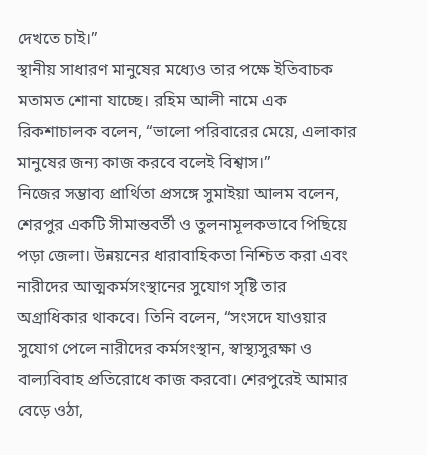দেখতে চাই।”
স্থানীয় সাধারণ মানুষের মধ্যেও তার পক্ষে ইতিবাচক মতামত শোনা যাচ্ছে। রহিম আলী নামে এক রিকশাচালক বলেন, “ভালো পরিবারের মেয়ে, এলাকার মানুষের জন্য কাজ করবে বলেই বিশ্বাস।”
নিজের সম্ভাব্য প্রার্থিতা প্রসঙ্গে সুমাইয়া আলম বলেন, শেরপুর একটি সীমান্তবর্তী ও তুলনামূলকভাবে পিছিয়ে পড়া জেলা। উন্নয়নের ধারাবাহিকতা নিশ্চিত করা এবং নারীদের আত্মকর্মসংস্থানের সুযোগ সৃষ্টি তার অগ্রাধিকার থাকবে। তিনি বলেন, “সংসদে যাওয়ার সুযোগ পেলে নারীদের কর্মসংস্থান, স্বাস্থ্যসুরক্ষা ও বাল্যবিবাহ প্রতিরোধে কাজ করবো। শেরপুরেই আমার বেড়ে ওঠা,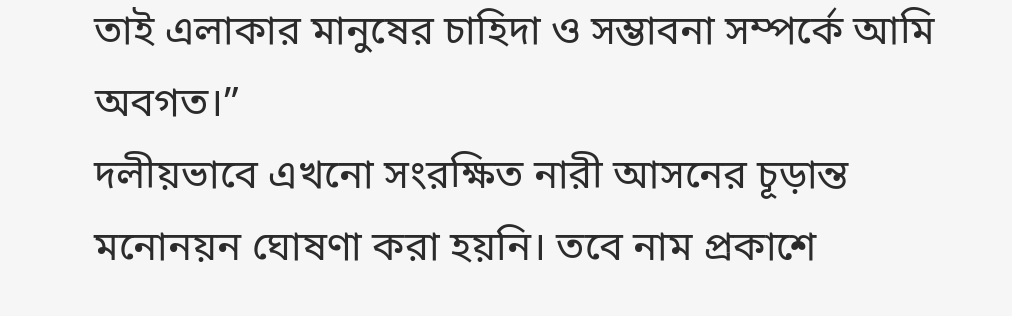তাই এলাকার মানুষের চাহিদা ও সম্ভাবনা সম্পর্কে আমি অবগত।”
দলীয়ভাবে এখনো সংরক্ষিত নারী আসনের চূড়ান্ত মনোনয়ন ঘোষণা করা হয়নি। তবে নাম প্রকাশে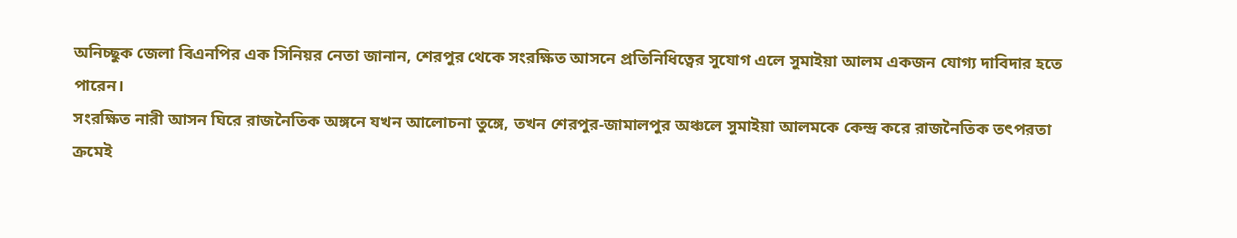অনিচ্ছুক জেলা বিএনপির এক সিনিয়র নেতা জানান, শেরপুর থেকে সংরক্ষিত আসনে প্রতিনিধিত্বের সুযোগ এলে সুমাইয়া আলম একজন যোগ্য দাবিদার হতে পারেন।
সংরক্ষিত নারী আসন ঘিরে রাজনৈতিক অঙ্গনে যখন আলোচনা তুঙ্গে, তখন শেরপুর-জামালপুর অঞ্চলে সুমাইয়া আলমকে কেন্দ্র করে রাজনৈতিক তৎপরতা ক্রমেই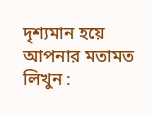দৃশ্যমান হয়ে
আপনার মতামত লিখুন :